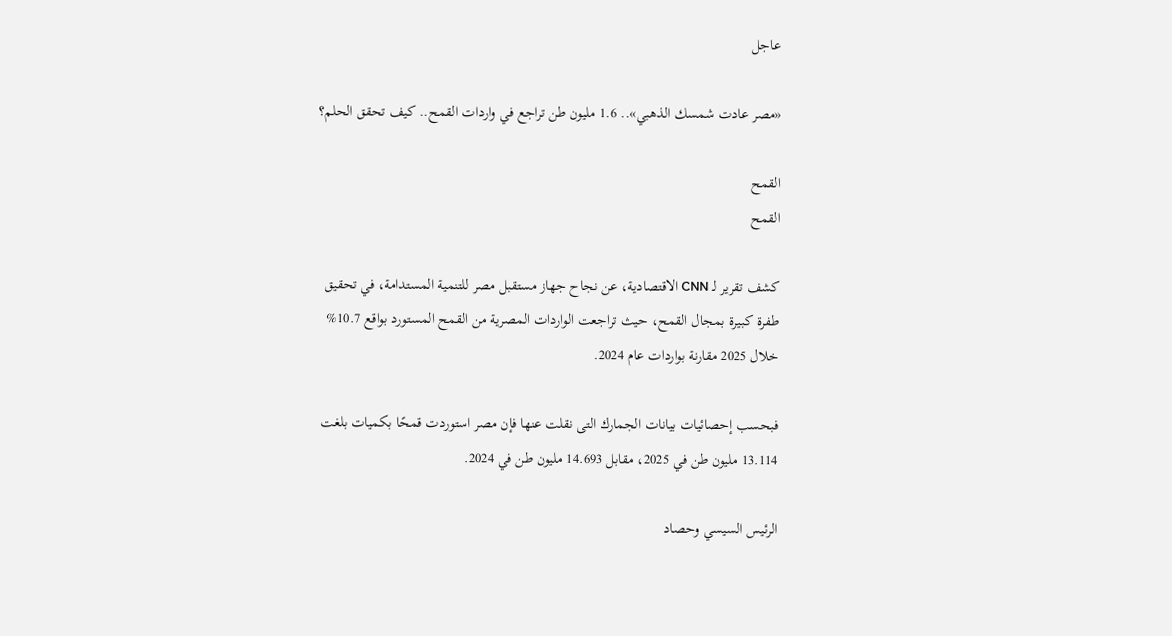عاجل

«مصر عادت شمسك الذهبي».. 1.6 مليون طن تراجع في واردات القمح.. كيف تحقق الحلم؟

القمح
القمح

كشف تقرير لـ CNN الاقتصادية، عن نجاح جهاز مستقبل مصر للتنمية المستدامة، في تحقيق طفرة كبيرة بمجال القمح، حيث تراجعت الواردات المصرية من القمح المستورد بواقع 10.7% خلال 2025 مقارنة بواردات عام 2024.

فبحسب إحصائيات بيانات الجمارك التى نقلت عنها فإن مصر استوردت قمحًا بكميات بلغت 13.114 مليون طن في 2025، مقابل 14.693 مليون طن في 2024.

الرئيس السيسي وحصاد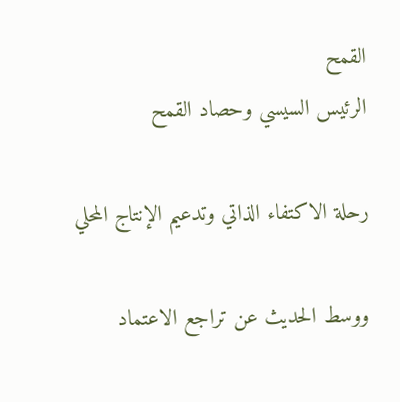القمح
الرئيس السيسي وحصاد القمح

رحلة الاكتفاء الذاتي وتدعيم الإنتاج المحلي

ووسط الحديث عن تراجع الاعتماد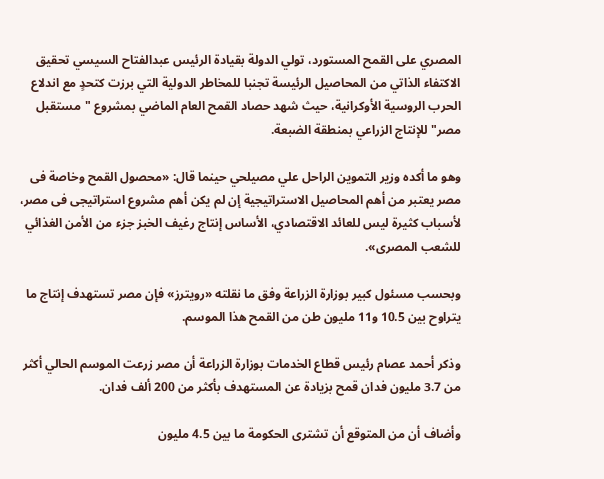المصري على القمح المستورد، تولي الدولة بقيادة الرئيس عبدالفتاح السيسي تحقيق الاكتفاء الذاتي من المحاصيل الرئيسة تجنبا للمخاطر الدولية التي برزت كتحدٍ مع اندلاع الحرب الروسية الأوكرانية، حيث شهد حصاد القمح العام الماضي بمشروع "مستقبل مصر" للإنتاج الزراعي بمنطقة الضبعة.

وهو ما أكده وزير التموين الراحل علي مصيلحي حينما قال: «محصول القمح وخاصة فى مصر يعتبر من أهم المحاصيل الاستراتيجية إن لم يكن أهم مشروع استراتيجى فى مصر، لأسباب كثيرة ليس للعائد الاقتصادي، الأساس إنتاج رغيف الخبز جزء من الأمن الغذائي للشعب المصرى».

وبحسب مسئول كبير بوزارة الزراعة وفق ما نقلته «رويترز» فإن مصر تستهدف إنتاج ما يتراوح بين 10.5 و11 مليون طن من القمح هذا الموسم.

وذكر أحمد عصام رئيس قطاع الخدمات بوزارة الزراعة أن مصر زرعت الموسم الحالي أكثر من 3.7 مليون فدان قمح بزيادة عن المستهدف بأكثر من 200 ألف فدان.

وأضاف أن من المتوقع أن تشترى الحكومة ما بين 4.5 مليون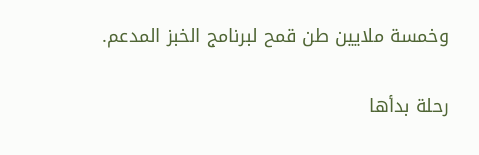وخمسة ملايين طن قمح لبرنامج الخبز المدعم.

رحلة بدأها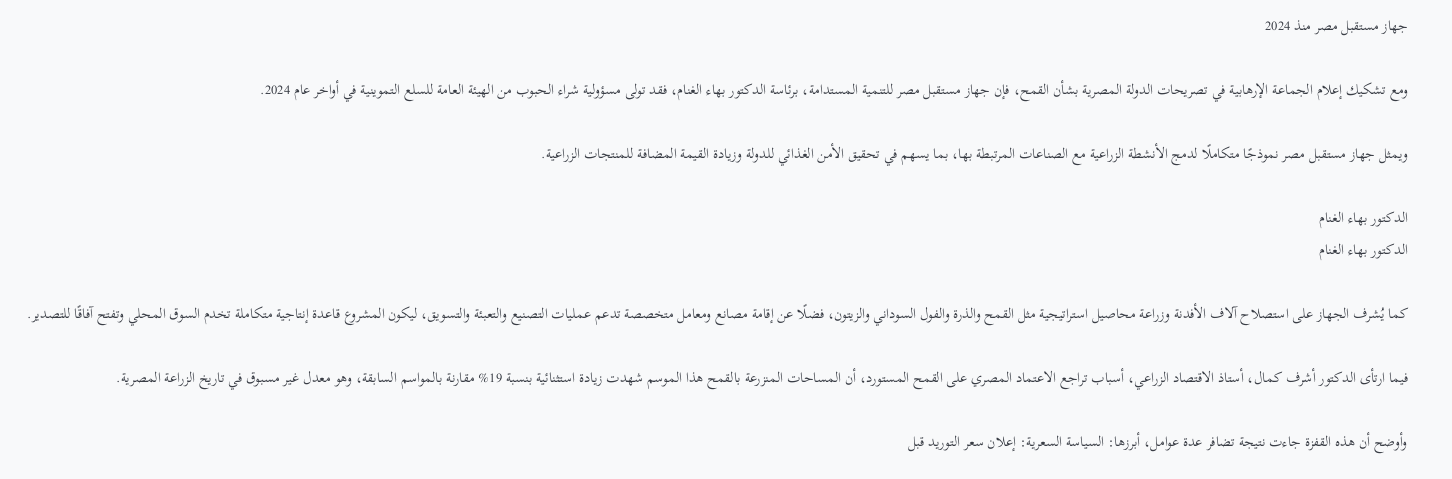جهاز مستقبل مصر منذ 2024

ومع تشكيك إعلام الجماعة الإرهابية في تصريحات الدولة المصرية بشأن القمح، فإن جهاز مستقبل مصر للتنمية المستدامة، برئاسة الدكتور بهاء الغنام، فقد تولى مسؤولية شراء الحبوب من الهيئة العامة للسلع التموينية في أواخر عام 2024.

ويمثل جهاز مستقبل مصر نموذجًا متكاملًا لدمج الأنشطة الزراعية مع الصناعات المرتبطة بها، بما يسهم في تحقيق الأمن الغذائي للدولة وزيادة القيمة المضافة للمنتجات الزراعية.

الدكتور بهاء الغنام
الدكتور بهاء الغنام

كما يُشرف الجهاز على استصلاح آلاف الأفدنة وزراعة محاصيل استراتيجية مثل القمح والذرة والفول السوداني والزيتون، فضلًا عن إقامة مصانع ومعامل متخصصة تدعم عمليات التصنيع والتعبئة والتسويق، ليكون المشروع قاعدة إنتاجية متكاملة تخدم السوق المحلي وتفتح آفاقًا للتصدير.

فيما ارتأى الدكتور أشرف كمال، أستاذ الاقتصاد الزراعي، أسباب تراجع الاعتماد المصري على القمح المستورد، أن المساحات المنزرعة بالقمح هذا الموسم شهدت زيادة استثنائية بنسبة 19% مقارنة بالمواسم السابقة، وهو معدل غير مسبوق في تاريخ الزراعة المصرية.

وأوضح أن هذه القفزة جاءت نتيجة تضافر عدة عوامل، أبرزها: السياسة السعرية: إعلان سعر التوريد قبل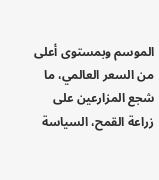الموسم وبمستوى أعلى من السعر العالمي، ما شجع المزارعين على زراعة القمح، السياسة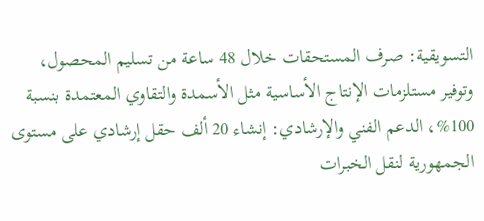التسويقية: صرف المستحقات خلال 48 ساعة من تسليم المحصول، وتوفير مستلزمات الإنتاج الأساسية مثل الأسمدة والتقاوي المعتمدة بنسبة 100%، الدعم الفني والإرشادي: إنشاء 20 ألف حقل إرشادي على مستوى الجمهورية لنقل الخبرات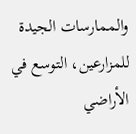والممارسات الجيدة للمزارعين، التوسع في الأراضي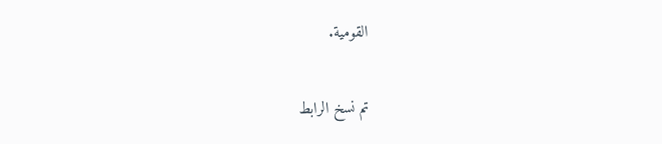القومية.

تم نسخ الرابط